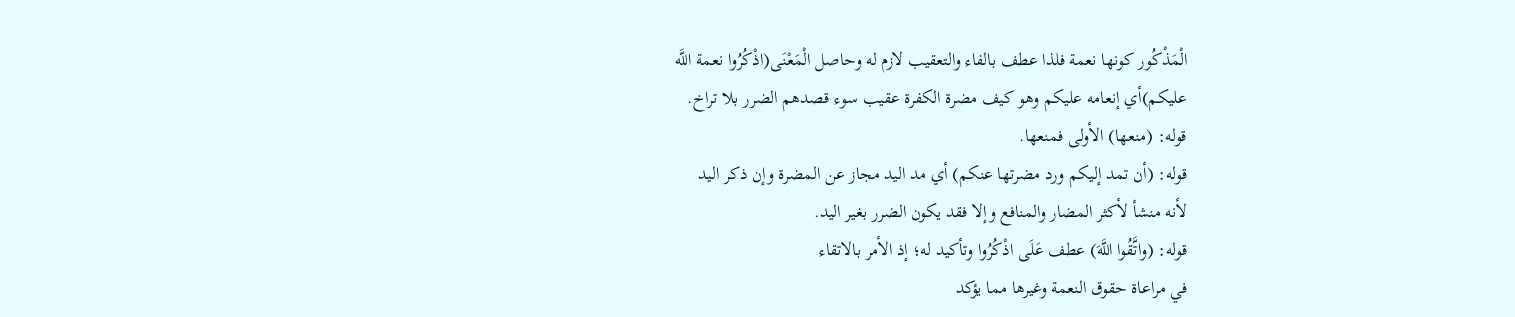الْمَذْكُور كونها نعمة فلذا عطف بالفاء والتعقيب لازم له وحاصل الْمَعْنَى(اذْكُرُوا نعمة اللَّه
عليكم)أي إنعامه عليكم وهو كيف مضرة الكفرة عقيب سوء قصدهم الضرر بلا تراخ.
قوله: (منعها) الأولى فمنعها.
قوله: (أن تمد إليكم ورد مضرتها عنكم) أي مد اليد مجاز عن المضرة وإن ذكر اليد
لأنه منشأ لأكثر المضار والمنافع وإلا فقد يكون الضرر بغير اليد.
قوله: (واتَّقُوا اللَّهَ) عطف عَلَى اذْكُرُوا وتأكيد له؛ إذ الأمر بالاتقاء
في مراعاة حقوق النعمة وغيرها مما يؤكد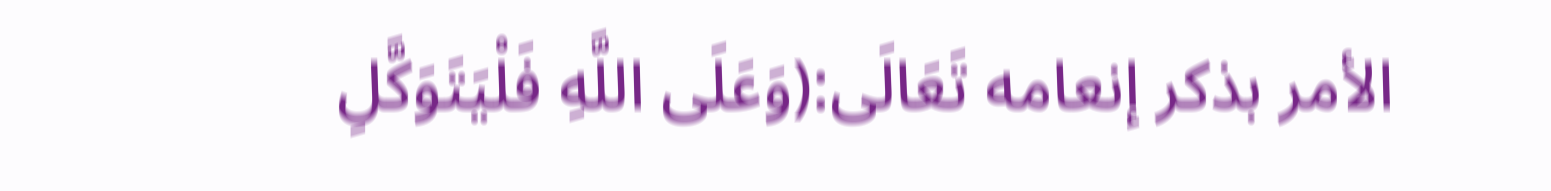الأمر بذكر إنعامه تَعَالَى:(وَعَلَى اللَّهِ فَلْيَتَوَكَّلِ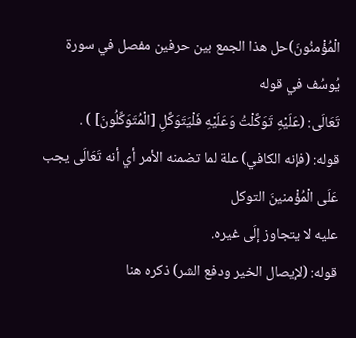الْمُؤْمنُونَ)حل هذا الجمع بين حرفين مفصل في سورة يُوسُف في قوله
تَعَالَى: (عَلَيْهِ تَوَكَّلْتُ وَعَلَيْهِ فَلْيَتَوَكَّلِ [الْمُتَوَكِّلُونَ] ) .
قوله: (فإنه الكافي) علة لما تضمنه الأمر أي أنه تَعَالَى يجب عَلَى الْمُؤْمنينَ التوكل
عليه لا يتجاوز إلَى غيره.
قوله: (لإيصال الخير ودفع الشر) ذكره هنا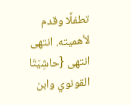تطفلًا وقدم لأهميته. انتهى انتهى {حاشِيَتَا القونوي وابن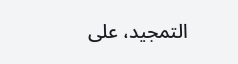التمجيد، على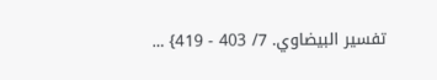تفسير البيضاوي. 7/ 403 - 419} ...